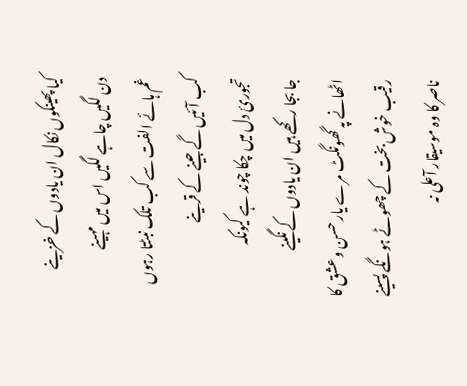کیا پھینکوں نکال ان یادوں کے خزینے
دن لگیں چاہے لگیں اس میں مہینے
غم ہائے الفت سے کب تلک نبٹتا رہوں
کب آئیں گے جینے کے قرینے
تجورئ دل میں چکا چوند ہے کیونکہ
جا بجا رکھے ہیں ان یادوں کے نگینے
اٹھانے پہ گھونگٹ مرے یار حسن و عشق کا
رقیب خوش بخت کے چھوٹے ہونگے پسینے
ناصر کا وہ موسیقار آعلی نہ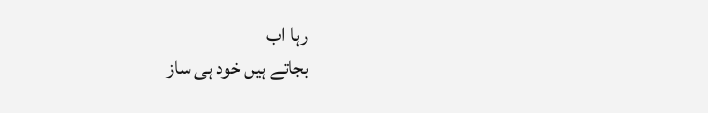رہا اب
بجاتے ہیں خود ہی ساز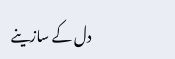دل کے سازینے